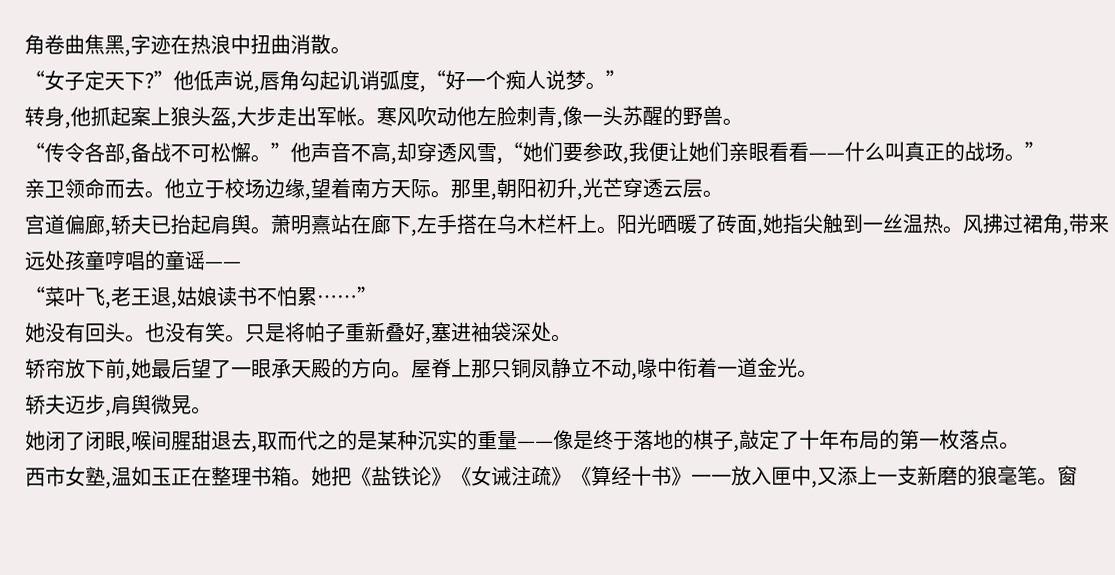角卷曲焦黑,字迹在热浪中扭曲消散。
“女子定天下?”他低声说,唇角勾起讥诮弧度,“好一个痴人说梦。”
转身,他抓起案上狼头盔,大步走出军帐。寒风吹动他左脸刺青,像一头苏醒的野兽。
“传令各部,备战不可松懈。”他声音不高,却穿透风雪,“她们要参政,我便让她们亲眼看看——什么叫真正的战场。”
亲卫领命而去。他立于校场边缘,望着南方天际。那里,朝阳初升,光芒穿透云层。
宫道偏廊,轿夫已抬起肩舆。萧明熹站在廊下,左手搭在乌木栏杆上。阳光晒暖了砖面,她指尖触到一丝温热。风拂过裙角,带来远处孩童哼唱的童谣——
“菜叶飞,老王退,姑娘读书不怕累……”
她没有回头。也没有笑。只是将帕子重新叠好,塞进袖袋深处。
轿帘放下前,她最后望了一眼承天殿的方向。屋脊上那只铜凤静立不动,喙中衔着一道金光。
轿夫迈步,肩舆微晃。
她闭了闭眼,喉间腥甜退去,取而代之的是某种沉实的重量——像是终于落地的棋子,敲定了十年布局的第一枚落点。
西市女塾,温如玉正在整理书箱。她把《盐铁论》《女诫注疏》《算经十书》一一放入匣中,又添上一支新磨的狼毫笔。窗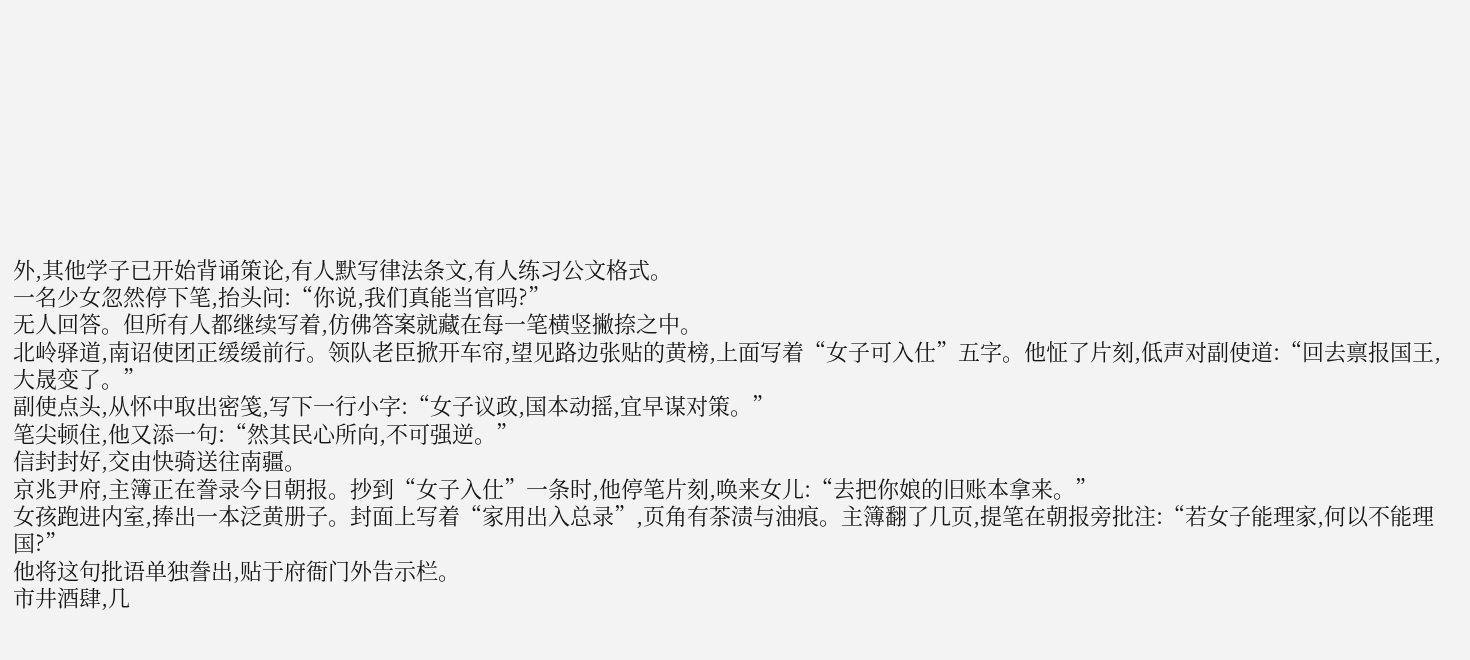外,其他学子已开始背诵策论,有人默写律法条文,有人练习公文格式。
一名少女忽然停下笔,抬头问:“你说,我们真能当官吗?”
无人回答。但所有人都继续写着,仿佛答案就藏在每一笔横竖撇捺之中。
北岭驿道,南诏使团正缓缓前行。领队老臣掀开车帘,望见路边张贴的黄榜,上面写着“女子可入仕”五字。他怔了片刻,低声对副使道:“回去禀报国王,大晟变了。”
副使点头,从怀中取出密笺,写下一行小字:“女子议政,国本动摇,宜早谋对策。”
笔尖顿住,他又添一句:“然其民心所向,不可强逆。”
信封封好,交由快骑送往南疆。
京兆尹府,主簿正在誊录今日朝报。抄到“女子入仕”一条时,他停笔片刻,唤来女儿:“去把你娘的旧账本拿来。”
女孩跑进内室,捧出一本泛黄册子。封面上写着“家用出入总录”,页角有茶渍与油痕。主簿翻了几页,提笔在朝报旁批注:“若女子能理家,何以不能理国?”
他将这句批语单独誊出,贴于府衙门外告示栏。
市井酒肆,几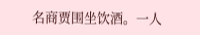名商贾围坐饮酒。一人